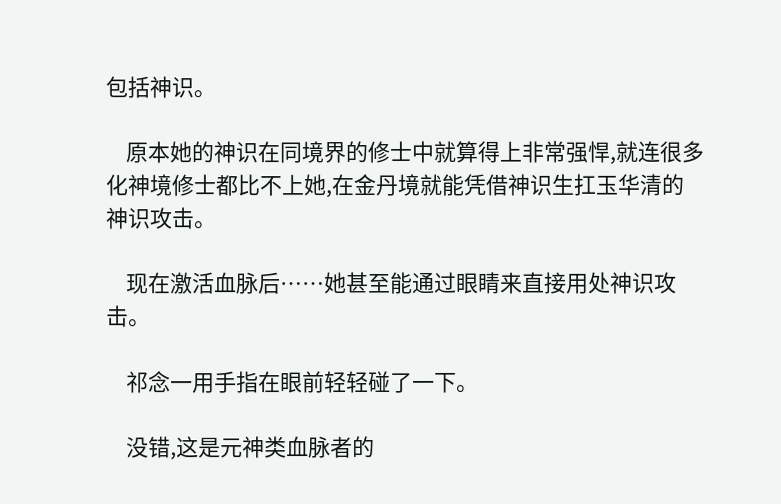包括神识。

    原本她的神识在同境界的修士中就算得上非常强悍,就连很多化神境修士都比不上她,在金丹境就能凭借神识生扛玉华清的神识攻击。

    现在激活血脉后……她甚至能通过眼睛来直接用处神识攻击。

    祁念一用手指在眼前轻轻碰了一下。

    没错,这是元神类血脉者的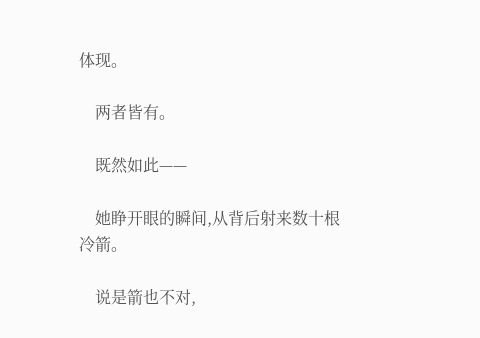体现。

    两者皆有。

    既然如此——

    她睁开眼的瞬间,从背后射来数十根冷箭。

    说是箭也不对,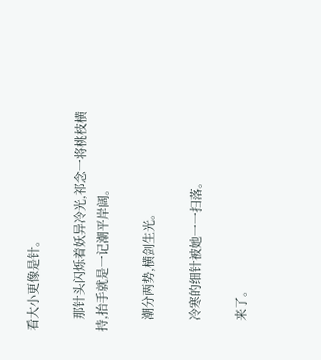看大小更像是针。

    那针头闪烁着妖异冷光,祁念一将桃枝横持,抬手就是一记潮平岸阔。

    潮分两势,横剑生光。

    冷寒的细针被她一一扫落。

    来了。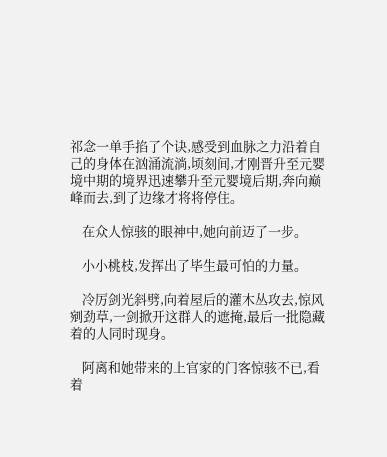祁念一单手掐了个诀,感受到血脉之力沿着自己的身体在汹涌流淌,顷刻间,才刚晋升至元婴境中期的境界迅速攀升至元婴境后期,奔向巅峰而去,到了边缘才将将停住。

    在众人惊骇的眼神中,她向前迈了一步。

    小小桃枝,发挥出了毕生最可怕的力量。

    冷厉剑光斜劈,向着屋后的灌木丛攻去,惊风剜劲草,一剑掀开这群人的遮掩,最后一批隐藏着的人同时现身。

    阿离和她带来的上官家的门客惊骇不已,看着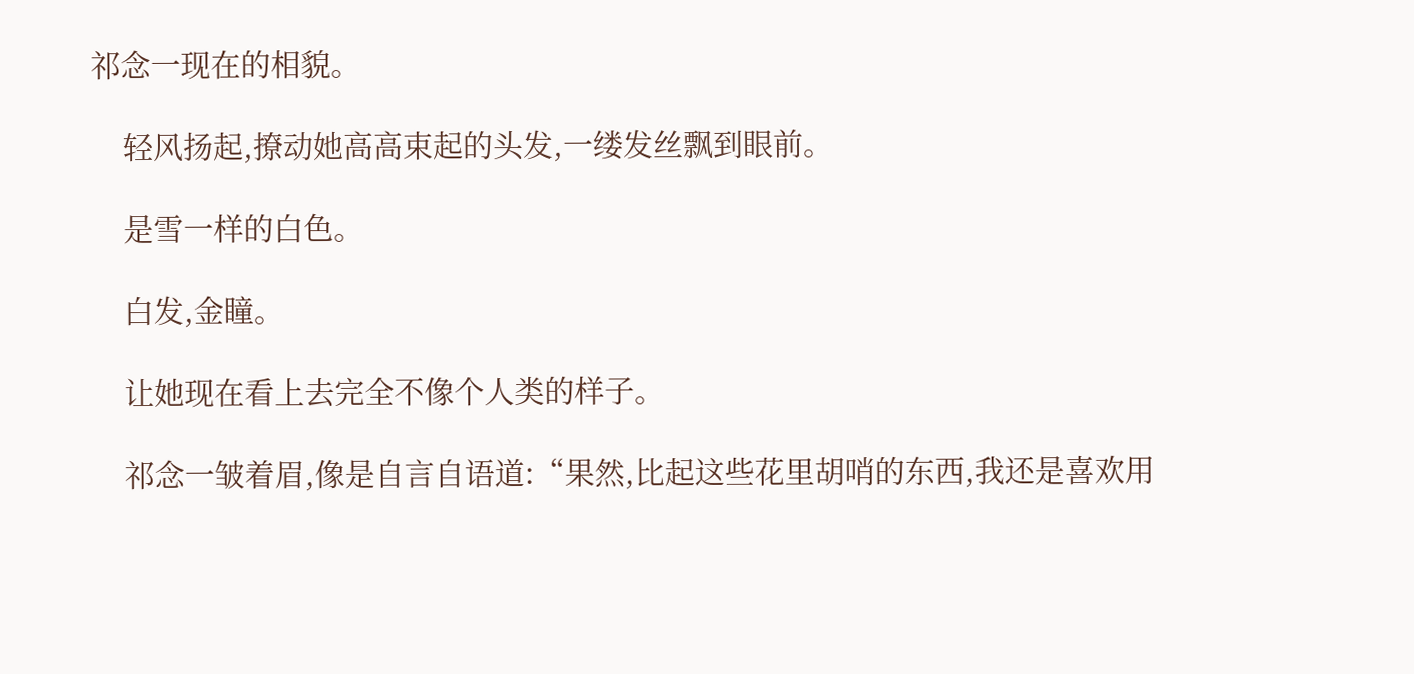祁念一现在的相貌。

    轻风扬起,撩动她高高束起的头发,一缕发丝飘到眼前。

    是雪一样的白色。

    白发,金瞳。

    让她现在看上去完全不像个人类的样子。

    祁念一皱着眉,像是自言自语道:“果然,比起这些花里胡哨的东西,我还是喜欢用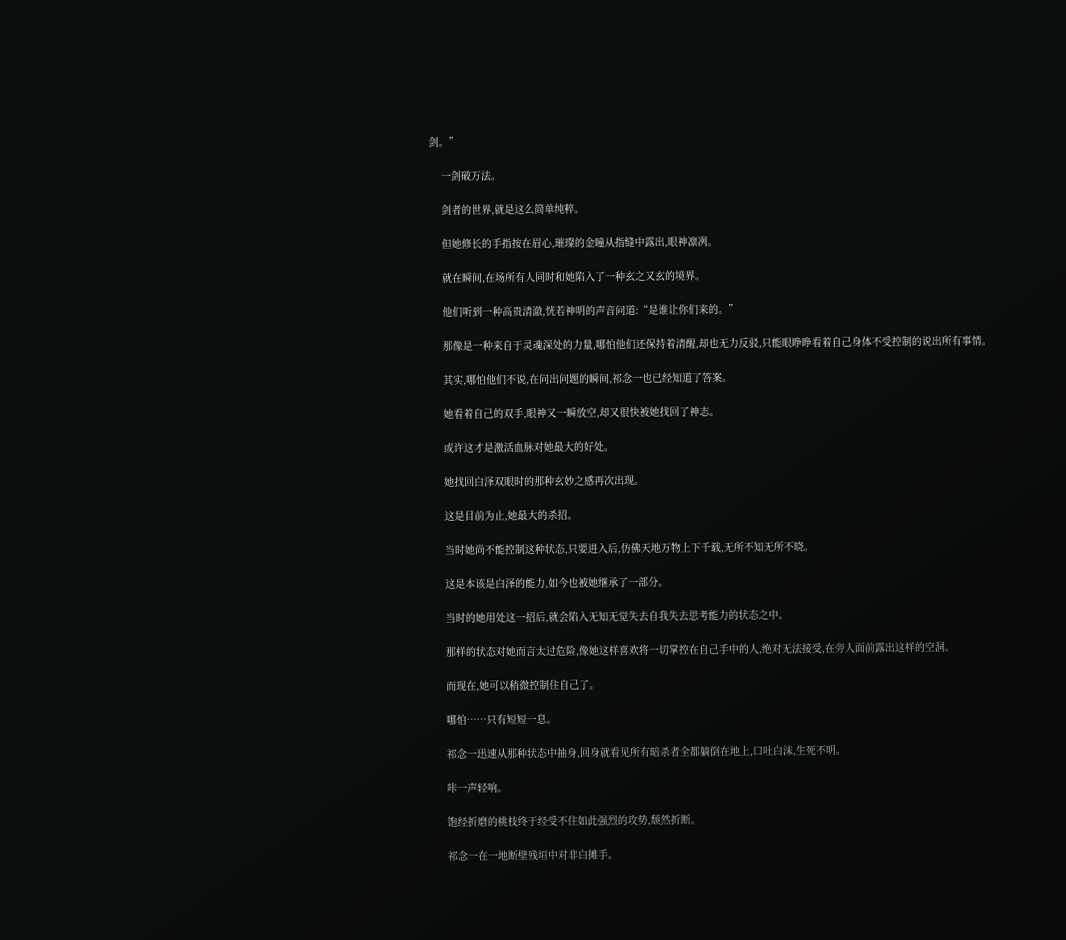剑。”

    一剑破万法。

    剑者的世界,就是这么简单纯粹。

    但她修长的手指按在眉心,璀璨的金瞳从指缝中露出,眼神凛冽。

    就在瞬间,在场所有人同时和她陷入了一种玄之又玄的境界。

    他们听到一种高贵清澈,恍若神明的声音问道:“是谁让你们来的。”

    那像是一种来自于灵魂深处的力量,哪怕他们还保持着清醒,却也无力反驳,只能眼睁睁看着自己身体不受控制的说出所有事情。

    其实,哪怕他们不说,在问出问题的瞬间,祁念一也已经知道了答案。

    她看着自己的双手,眼神又一瞬放空,却又很快被她找回了神志。

    或许这才是激活血脉对她最大的好处。

    她找回白泽双眼时的那种玄妙之感再次出现。

    这是目前为止,她最大的杀招。

    当时她尚不能控制这种状态,只要进入后,仿佛天地万物上下千载,无所不知无所不晓。

    这是本该是白泽的能力,如今也被她继承了一部分。

    当时的她用处这一招后,就会陷入无知无觉失去自我失去思考能力的状态之中。

    那样的状态对她而言太过危险,像她这样喜欢将一切掌控在自己手中的人,绝对无法接受,在旁人面前露出这样的空洞。

    而现在,她可以稍微控制住自己了。

    哪怕……只有短短一息。

    祁念一迅速从那种状态中抽身,回身就看见所有暗杀者全都躺倒在地上,口吐白沫,生死不明。

    咔一声轻响。

    饱经折磨的桃枝终于经受不住如此强烈的攻势,颓然折断。

    祁念一在一地断壁残垣中对非白摊手。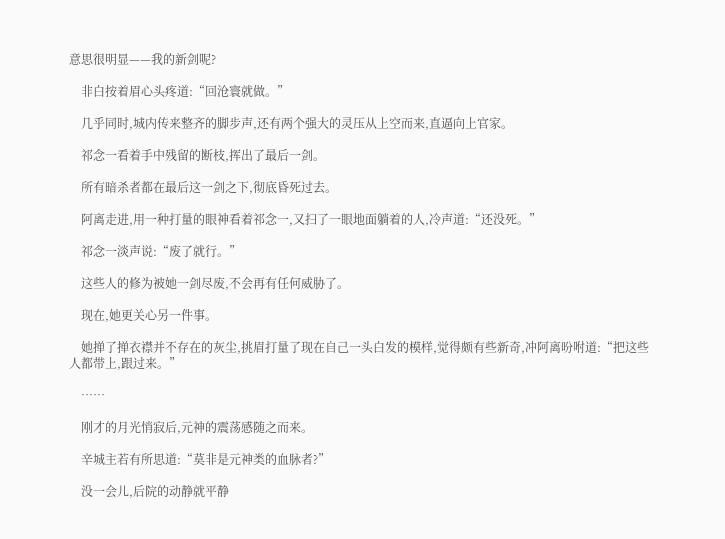意思很明显——我的新剑呢?

    非白按着眉心头疼道:“回沧寰就做。”

    几乎同时,城内传来整齐的脚步声,还有两个强大的灵压从上空而来,直逼向上官家。

    祁念一看着手中残留的断枝,挥出了最后一剑。

    所有暗杀者都在最后这一剑之下,彻底昏死过去。

    阿离走进,用一种打量的眼神看着祁念一,又扫了一眼地面躺着的人,冷声道:“还没死。”

    祁念一淡声说:“废了就行。”

    这些人的修为被她一剑尽废,不会再有任何威胁了。

    现在,她更关心另一件事。

    她掸了掸衣襟并不存在的灰尘,挑眉打量了现在自己一头白发的模样,觉得颇有些新奇,冲阿离吩咐道:“把这些人都带上,跟过来。”

    ……

    刚才的月光悄寂后,元神的震荡感随之而来。

    辛城主若有所思道:“莫非是元神类的血脉者?”

    没一会儿,后院的动静就平静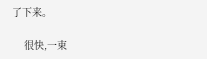了下来。

    很快,一束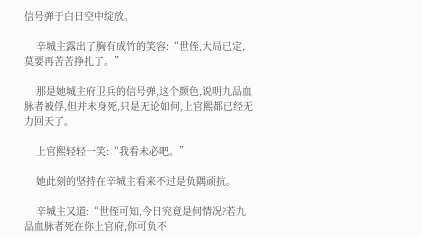信号弹于白日空中绽放。

    辛城主露出了胸有成竹的笑容:“世侄,大局已定,莫要再苦苦挣扎了。”

    那是她城主府卫兵的信号弹,这个颜色,说明九品血脉者被俘,但并未身死,只是无论如何,上官熙都已经无力回天了。

    上官熙轻轻一笑:“我看未必吧。”

    她此刻的坚持在辛城主看来不过是负隅顽抗。

    辛城主又道:“世侄可知,今日究竟是何情况?若九品血脉者死在你上官府,你可负不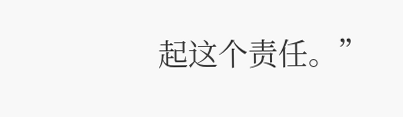起这个责任。”